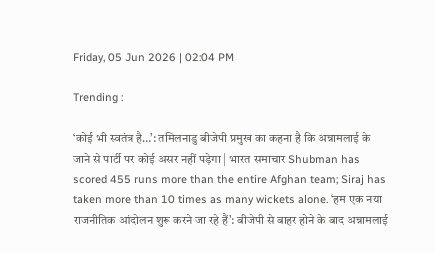Friday, 05 Jun 2026 | 02:04 PM

Trending :

‘कोई भी स्वतंत्र है…’: तमिलनाडु बीजेपी प्रमुख का कहना है कि अन्नामलाई के जाने से पार्टी पर कोई असर नहीं पड़ेगा | भारत समाचार Shubman has scored 455 runs more than the entire Afghan team; Siraj has taken more than 10 times as many wickets alone. ‘हम एक नया राजनीतिक आंदोलन शुरू करने जा रहे हैं’: बीजेपी से बाहर होने के बाद अन्नामलाई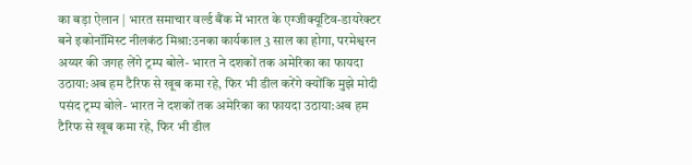का बड़ा ऐलान | भारत समाचार वर्ल्ड बैंक में भारत के एग्जीक्यूटिव-डायरेक्टर बने इकोनॉमिस्ट नीलकंठ मिश्रा:उनका कार्यकाल 3 साल का होगा, परमेश्वरन अय्यर की जगह लेंगे ट्रम्प बोले- भारत ने दशकों तक अमेरिका का फायदा उठाया:अब हम टैरिफ से खूब कमा रहे, फिर भी डील करेंगे क्योंकि मुझे मोदी पसंद ट्रम्प बोले- भारत ने दशकों तक अमेरिका का फायदा उठाया:अब हम टैरिफ से खूब कमा रहे, फिर भी डील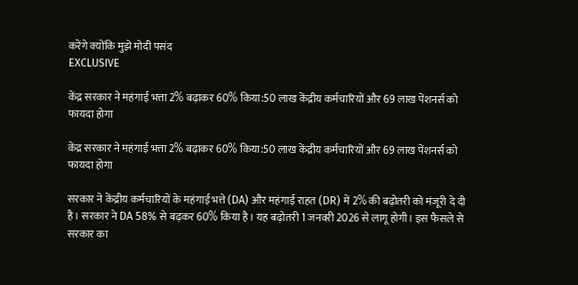करेंगे क्योंकि मुझे मोदी पसंद
EXCLUSIVE

केंद्र सरकार ने महंगाई भत्ता 2% बढ़ाकर 60% किया:50 लाख केंद्रीय कर्मचारियों और 69 लाख पेंशनर्स को फायदा होगा

केंद्र सरकार ने महंगाई भत्ता 2% बढ़ाकर 60% किया:50 लाख केंद्रीय कर्मचारियों और 69 लाख पेंशनर्स को फायदा होगा

सरकार ने केंद्रीय कर्मचारियों के महंगाई भत्ते (DA) और महंगाई राहत (DR) में 2% की बढ़ोतरी को मंजूरी दे दी है। सरकार ने DA 58% से बढ़कर 60% किया है। यह बढ़ोतरी 1 जनवरी 2026 से लागू होगी। इस फैसले से सरकार का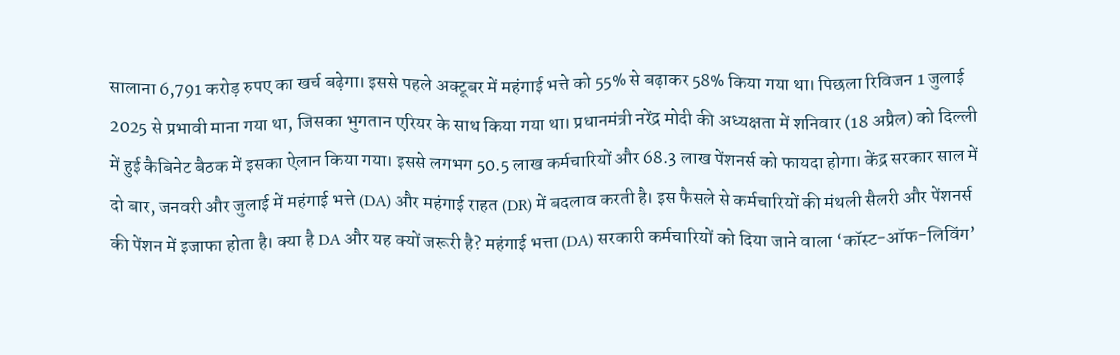सालाना 6,791 करोड़ रुपए का खर्च बढ़ेगा। इससे पहले अक्टूबर में महंगाई भत्ते को 55% से बढ़ाकर 58% किया गया था। पिछला रिविजन 1 जुलाई 2025 से प्रभावी माना गया था, जिसका भुगतान एरियर के साथ किया गया था। प्रधानमंत्री नरेंद्र मोदी की अध्यक्षता में शनिवार (18 अप्रैल) को दिल्ली में हुई कैबिनेट बैठक में इसका ऐलान किया गया। इससे लगभग 50.5 लाख कर्मचारियों और 68.3 लाख पेंशनर्स को फायदा होगा। केंद्र सरकार साल में दो बार, जनवरी और जुलाई में महंगाई भत्ते (DA) और महंगाई राहत (DR) में बदलाव करती है। इस फैसले से कर्मचारियों की मंथली सैलरी और पेंशनर्स की पेंशन में इजाफा होता है। क्या है DA और यह क्यों जरूरी है? महंगाई भत्ता (DA) सरकारी कर्मचारियों को दिया जाने वाला ‘कॉस्ट-ऑफ-लिविंग’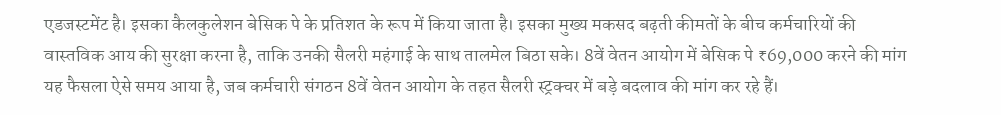एडजस्टमेंट है। इसका कैलकुलेशन बेसिक पे के प्रतिशत के रूप में किया जाता है। इसका मुख्य मकसद बढ़ती कीमतों के बीच कर्मचारियों की वास्तविक आय की सुरक्षा करना है, ताकि उनकी सैलरी महंगाई के साथ तालमेल बिठा सके। 8वें वेतन आयोग में बेसिक पे ₹69,000 करने की मांग यह फैसला ऐसे समय आया है, जब कर्मचारी संगठन 8वें वेतन आयोग के तहत सैलरी स्ट्रक्चर में बड़े बदलाव की मांग कर रहे हैं।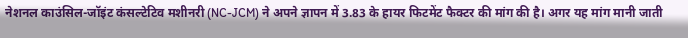नेशनल काउंसिल-जॉइंट कंसल्टेटिव मशीनरी (NC-JCM) ने अपने ज्ञापन में 3.83 के हायर फिटमेंट फैक्टर की मांग की है। अगर यह मांग मानी जाती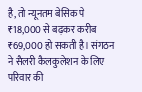है, तो न्यूनतम बेसिक पे ₹18,000 से बढ़कर करीब ₹69,000 हो सकती है। संगठन ने सैलरी कैलकुलेशन के लिए परिवार की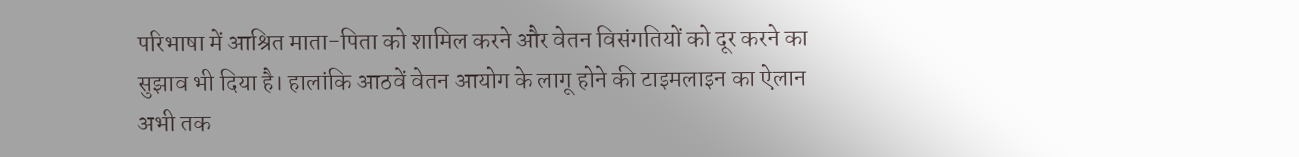परिभाषा में आश्रित माता-पिता को शामिल करने और वेतन विसंगतियों को दूर करने का सुझाव भी दिया है। हालांकि आठवें वेतन आयोग के लागू होने की टाइमलाइन का ऐलान अभी तक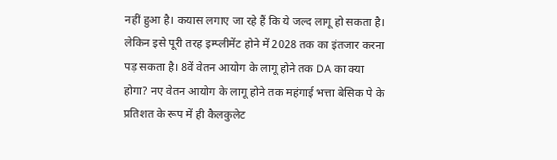नहीं हुआ है। कयास लगाए जा रहे हैं कि ये जल्द लागू हो सकता है। लेकिन इसे पूरी तरह इम्प्लीमेंट होने में 2028 तक का इंतजार करना पड़ सकता है। 8वें वेतन आयोग के लागू होने तक DA का क्या होगा? नए वेतन आयोग के लागू होने तक महंगाई भत्ता बेसिक पे के प्रतिशत के रूप में ही कैलकुलेट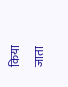किया जाता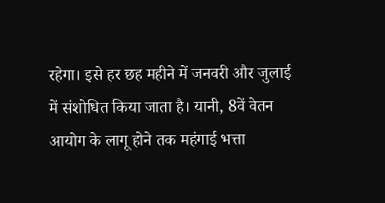रहेगा। इसे हर छह महीने में जनवरी और जुलाई में संशोधित किया जाता है। यानी, 8वें वेतन आयोग के लागू होने तक महंगाई भत्ता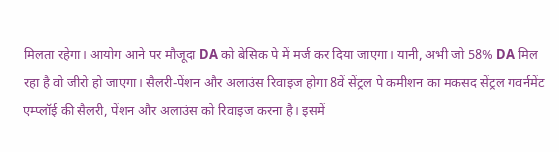मिलता रहेगा। आयोग आने पर मौजूदा DA को बेसिक पे में मर्ज कर दिया जाएगा। यानी, अभी जो 58% DA मिल रहा है वो जीरो हो जाएगा। सैलरी-पेंशन और अलाउंस रिवाइज होगा 8वें सेंट्रल पे कमीशन का मकसद सेंट्रल गवर्नमेंट एम्प्लॉई की सैलरी, पेंशन और अलाउंस को रिवाइज करना है। इसमें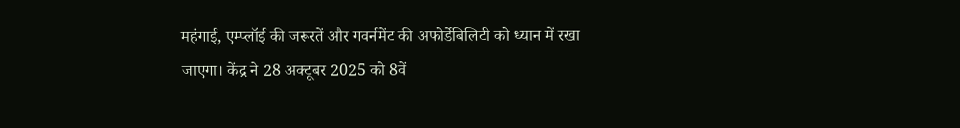महंगाई, एम्प्लॉई की जरूरतें और गवर्नमेंट की अफोर्डेबिलिटी को ध्यान में रखा जाएगा। केंद्र ने 28 अक्टूबर 2025 को 8वें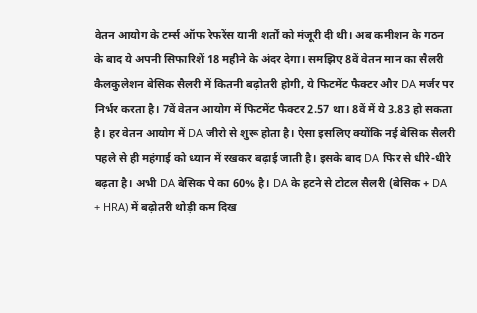वेतन आयोग के टर्म्स ऑफ रेफरेंस यानी शर्तों को मंजूरी दी थी। अब कमीशन के गठन के बाद ये अपनी सिफारिशें 18 महीने के अंदर देगा। समझिए 8वें वेतन मान का सैलरी कैलकुलेशन बेसिक सैलरी में कितनी बढ़ोतरी होगी, ये फिटमेंट फैक्टर और DA मर्जर पर निर्भर करता है। 7वें वेतन आयोग में फिटमेंट फैक्टर 2.57 था। 8वें में ये 3.83 हो सकता है। हर वेतन आयोग में DA जीरो से शुरू होता है। ऐसा इसलिए क्योंकि नई बेसिक सैलरी पहले से ही महंगाई को ध्यान में रखकर बढ़ाई जाती है। इसके बाद DA फिर से धीरे-धीरे बढ़ता है। अभी DA बेसिक पे का 60% है। DA के हटने से टोटल सैलरी (बेसिक + DA + HRA) में बढ़ोतरी थोड़ी कम दिख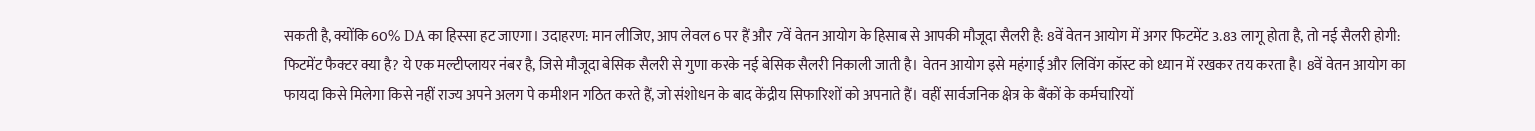सकती है, क्योंकि 60% DA का हिस्सा हट जाएगा। उदाहरण: मान लीजिए, आप लेवल 6 पर हैं और 7वें वेतन आयोग के हिसाब से आपकी मौजूदा सैलरी है: 8वें वेतन आयोग में अगर फिटमेंट 3.83 लागू होता है, तो नई सैलरी होगी: फिटमेंट फैक्टर क्या है? ये एक मल्टीप्लायर नंबर है, जिसे मौजूदा बेसिक सैलरी से गुणा करके नई बेसिक सैलरी निकाली जाती है। वेतन आयोग इसे महंगाई और लिविंग कॉस्ट को ध्यान में रखकर तय करता है। 8वें वेतन आयोग का फायदा किसे मिलेगा किसे नहीं राज्य अपने अलग पे कमीशन गठित करते हैं, जो संशोधन के बाद केंद्रीय सिफारिशों को अपनाते हैं। वहीं सार्वजनिक क्षेत्र के बैंकों के कर्मचारियों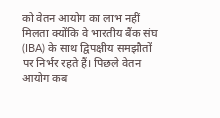को वेतन आयोग का लाभ नहीं मिलता क्योंकि वे भारतीय बैंक संघ (IBA) के साथ द्विपक्षीय समझौतों पर निर्भर रहते हैं। पिछले वेतन आयोग कब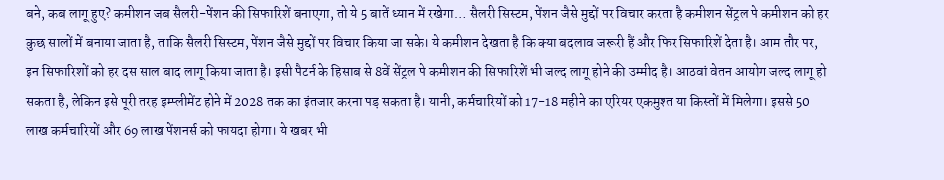बने, कब लागू हुए? कमीशन जब सैलरी-पेंशन की सिफारिशें बनाएगा, तो ये 5 बातें ध्यान में रखेगा… सैलरी सिस्टम, पेंशन जैसे मुद्दों पर विचार करता है कमीशन सेंट्रल पे कमीशन को हर कुछ सालों में बनाया जाता है, ताकि सैलरी सिस्टम, पेंशन जैसे मुद्दों पर विचार किया जा सके। ये कमीशन देखता है कि क्या बदलाव जरूरी हैं और फिर सिफारिशें देता है। आम तौर पर, इन सिफारिशों को हर दस साल बाद लागू किया जाता है। इसी पैटर्न के हिसाब से 8वें सेंट्रल पे कमीशन की सिफारिशें भी जल्द लागू होने की उम्मीद है। आठवां वेतन आयोग जल्द लागू हो सकता है, लेकिन इसे पूरी तरह इम्प्लीमेंट होने में 2028 तक का इंतजार करना पड़ सकता है। यानी, कर्मचारियों को 17-18 महीने का एरियर एकमुश्त या किस्तों में मिलेगा। इससे 50 लाख कर्मचारियों और 69 लाख पेंशनर्स को फायदा होगा। ये खबर भी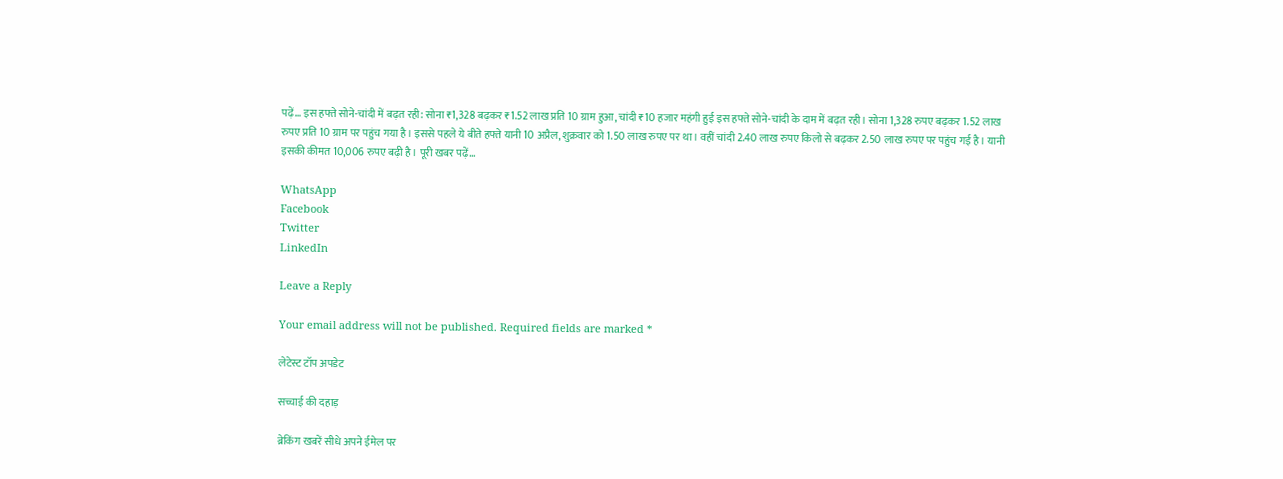पढ़ें… इस हफ्ते सोने-चांदी में बढ़त रही: सोना ₹1,328 बढ़कर ₹1.52 लाख प्रति 10 ग्राम हुआ, चांदी ₹10 हजार महंगी हुई इस हफ्ते सोने-चांदी के दाम में बढ़त रही। सोना 1,328 रुपए बढ़कर 1.52 लाख रुपए प्रति 10 ग्राम पर पहुंच गया है। इससे पहले ये बीते हफ्ते यानी 10 अप्रैल, शुक्रवार को 1.50 लाख रुपए पर था। वहीं चांदी 2.40 लाख रुपए किलो से बढ़कर 2.50 लाख रुपए पर पहुंच गई है। यानी इसकी कीमत 10,006 रुपए बढ़ी है। पूरी खबर पढ़ें…

WhatsApp
Facebook
Twitter
LinkedIn

Leave a Reply

Your email address will not be published. Required fields are marked *

लेटेस्ट टॉप अपडेट

सच्चाई की दहाड़

ब्रेकिंग खबरें सीधे अपने ईमेल पर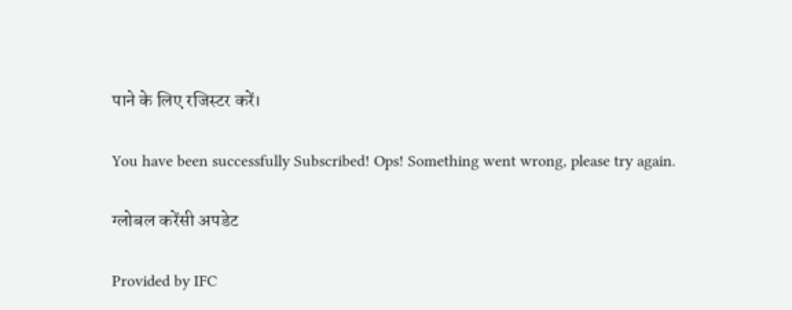पाने के लिए रजिस्टर करें।

You have been successfully Subscribed! Ops! Something went wrong, please try again.

ग्लोबल करेंसी अपडेट

Provided by IFC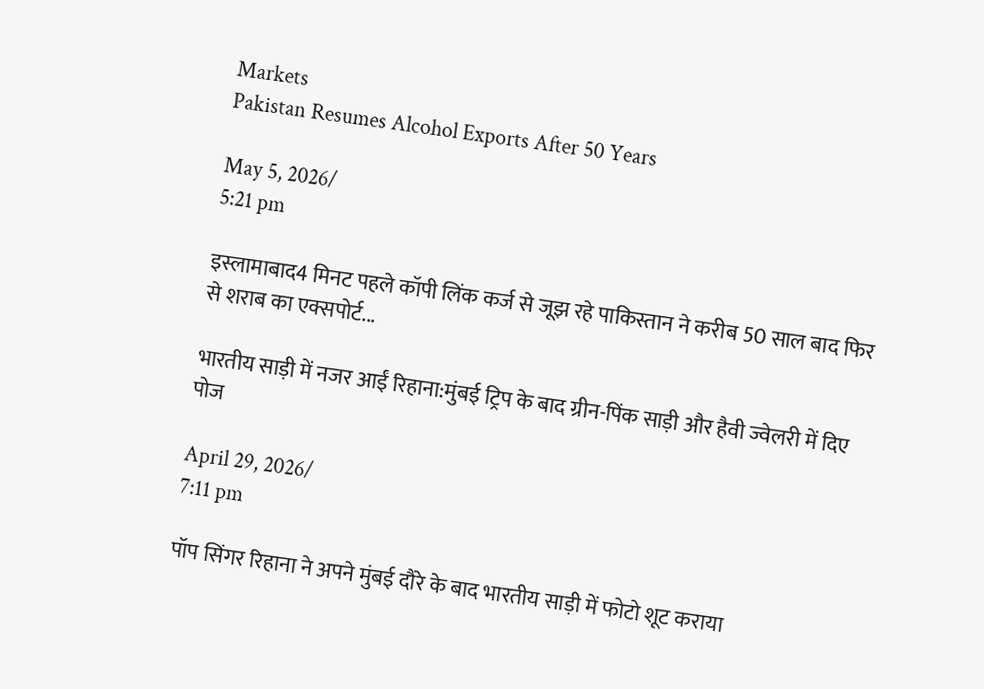Markets
Pakistan Resumes Alcohol Exports After 50 Years

May 5, 2026/
5:21 pm

इस्लामाबाद4 मिनट पहले कॉपी लिंक कर्ज से जूझ रहे पाकिस्तान ने करीब 50 साल बाद फिर से शराब का एक्सपोर्ट...

भारतीय साड़ी में नजर आईं रिहाना:मुंबई ट्रिप के बाद ग्रीन-पिंक साड़ी और हैवी ज्वेलरी में दिए पोज

April 29, 2026/
7:11 pm

पॉप सिंगर रिहाना ने अपने मुंबई दौरे के बाद भारतीय साड़ी में फोटो शूट कराया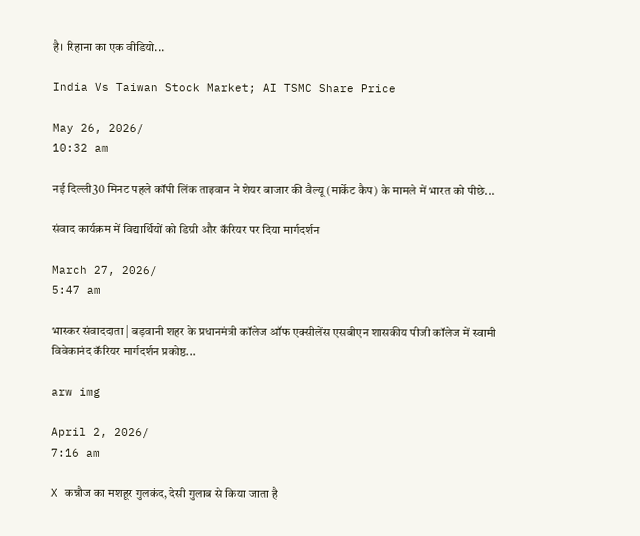है। रिहाना का एक वीडियो...

India Vs Taiwan Stock Market; AI TSMC Share Price

May 26, 2026/
10:32 am

नई दिल्ली30 मिनट पहले कॉपी लिंक ताइवान ने शेयर बाजार की वैल्यू (मार्केट कैप) के मामले में भारत को पीछे...

संवाद कार्यक्रम में विद्यार्थियों को डिग्री और कॅरियर पर दिया मार्गदर्शन

March 27, 2026/
5:47 am

भास्कर संवाददाता | बड़वानी शहर के प्रधानमंत्री कॉलेज ऑफ एक्सीलेंस एसबीएन शासकीय पीजी कॉलेज में स्वामी विवेकानंद कॅरियर मार्गदर्शन प्रकोष्ठ...

arw img

April 2, 2026/
7:16 am

X कन्नौज का मशहूर गुलकंद, देसी गुलाब से किया जाता है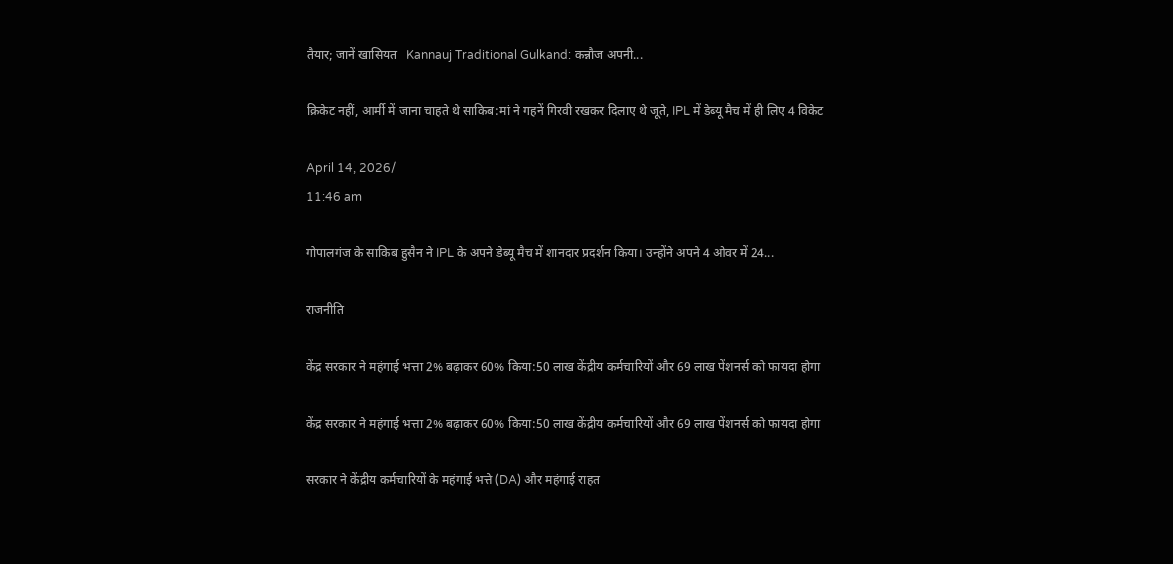तैयार; जानें खासियत   Kannauj Traditional Gulkand: कन्नौज अपनी...

क्रिकेट नहीं, आर्मी में जाना चाहते थे साकिब:मां ने गहनें गिरवी रखकर दिलाए थे जूते, IPL में डेब्यू मैच में ही लिए 4 विकेट

April 14, 2026/
11:46 am

गोपालगंज के साकिब हुसैन ने IPL के अपने डेब्यू मैच में शानदार प्रदर्शन किया। उन्होंने अपने 4 ओवर में 24...

राजनीति

केंद्र सरकार ने महंगाई भत्ता 2% बढ़ाकर 60% किया:50 लाख केंद्रीय कर्मचारियों और 69 लाख पेंशनर्स को फायदा होगा

केंद्र सरकार ने महंगाई भत्ता 2% बढ़ाकर 60% किया:50 लाख केंद्रीय कर्मचारियों और 69 लाख पेंशनर्स को फायदा होगा

सरकार ने केंद्रीय कर्मचारियों के महंगाई भत्ते (DA) और महंगाई राहत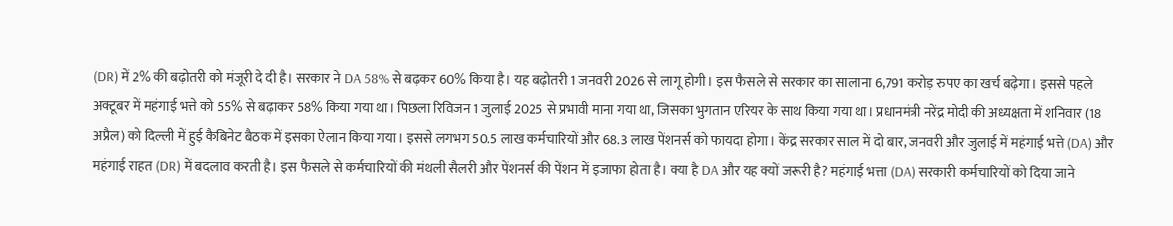(DR) में 2% की बढ़ोतरी को मंजूरी दे दी है। सरकार ने DA 58% से बढ़कर 60% किया है। यह बढ़ोतरी 1 जनवरी 2026 से लागू होगी। इस फैसले से सरकार का सालाना 6,791 करोड़ रुपए का खर्च बढ़ेगा। इससे पहले अक्टूबर में महंगाई भत्ते को 55% से बढ़ाकर 58% किया गया था। पिछला रिविजन 1 जुलाई 2025 से प्रभावी माना गया था, जिसका भुगतान एरियर के साथ किया गया था। प्रधानमंत्री नरेंद्र मोदी की अध्यक्षता में शनिवार (18 अप्रैल) को दिल्ली में हुई कैबिनेट बैठक में इसका ऐलान किया गया। इससे लगभग 50.5 लाख कर्मचारियों और 68.3 लाख पेंशनर्स को फायदा होगा। केंद्र सरकार साल में दो बार, जनवरी और जुलाई में महंगाई भत्ते (DA) और महंगाई राहत (DR) में बदलाव करती है। इस फैसले से कर्मचारियों की मंथली सैलरी और पेंशनर्स की पेंशन में इजाफा होता है। क्या है DA और यह क्यों जरूरी है? महंगाई भत्ता (DA) सरकारी कर्मचारियों को दिया जाने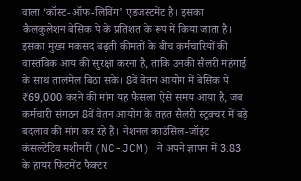वाला ‘कॉस्ट-ऑफ-लिविंग’ एडजस्टमेंट है। इसका कैलकुलेशन बेसिक पे के प्रतिशत के रूप में किया जाता है। इसका मुख्य मकसद बढ़ती कीमतों के बीच कर्मचारियों की वास्तविक आय की सुरक्षा करना है, ताकि उनकी सैलरी महंगाई के साथ तालमेल बिठा सके। 8वें वेतन आयोग में बेसिक पे ₹69,000 करने की मांग यह फैसला ऐसे समय आया है, जब कर्मचारी संगठन 8वें वेतन आयोग के तहत सैलरी स्ट्रक्चर में बड़े बदलाव की मांग कर रहे हैं। नेशनल काउंसिल-जॉइंट कंसल्टेटिव मशीनरी (NC-JCM) ने अपने ज्ञापन में 3.83 के हायर फिटमेंट फैक्टर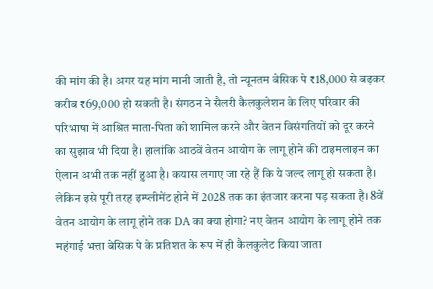की मांग की है। अगर यह मांग मानी जाती है, तो न्यूनतम बेसिक पे ₹18,000 से बढ़कर करीब ₹69,000 हो सकती है। संगठन ने सैलरी कैलकुलेशन के लिए परिवार की परिभाषा में आश्रित माता-पिता को शामिल करने और वेतन विसंगतियों को दूर करने का सुझाव भी दिया है। हालांकि आठवें वेतन आयोग के लागू होने की टाइमलाइन का ऐलान अभी तक नहीं हुआ है। कयास लगाए जा रहे हैं कि ये जल्द लागू हो सकता है। लेकिन इसे पूरी तरह इम्प्लीमेंट होने में 2028 तक का इंतजार करना पड़ सकता है। 8वें वेतन आयोग के लागू होने तक DA का क्या होगा? नए वेतन आयोग के लागू होने तक महंगाई भत्ता बेसिक पे के प्रतिशत के रूप में ही कैलकुलेट किया जाता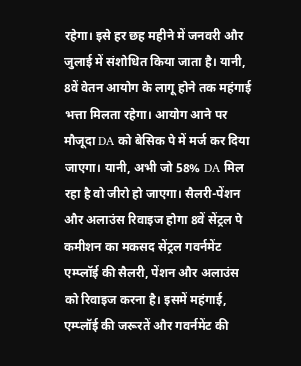रहेगा। इसे हर छह महीने में जनवरी और जुलाई में संशोधित किया जाता है। यानी, 8वें वेतन आयोग के लागू होने तक महंगाई भत्ता मिलता रहेगा। आयोग आने पर मौजूदा DA को बेसिक पे में मर्ज कर दिया जाएगा। यानी, अभी जो 58% DA मिल रहा है वो जीरो हो जाएगा। सैलरी-पेंशन और अलाउंस रिवाइज होगा 8वें सेंट्रल पे कमीशन का मकसद सेंट्रल गवर्नमेंट एम्प्लॉई की सैलरी, पेंशन और अलाउंस को रिवाइज करना है। इसमें महंगाई, एम्प्लॉई की जरूरतें और गवर्नमेंट की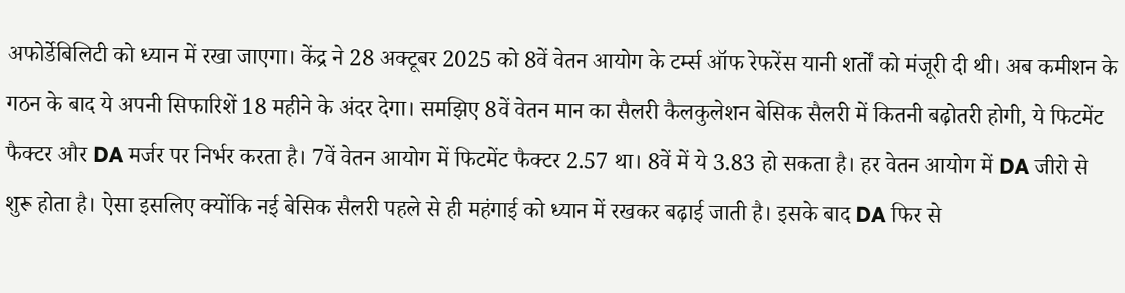अफोर्डेबिलिटी को ध्यान में रखा जाएगा। केंद्र ने 28 अक्टूबर 2025 को 8वें वेतन आयोग के टर्म्स ऑफ रेफरेंस यानी शर्तों को मंजूरी दी थी। अब कमीशन के गठन के बाद ये अपनी सिफारिशें 18 महीने के अंदर देगा। समझिए 8वें वेतन मान का सैलरी कैलकुलेशन बेसिक सैलरी में कितनी बढ़ोतरी होगी, ये फिटमेंट फैक्टर और DA मर्जर पर निर्भर करता है। 7वें वेतन आयोग में फिटमेंट फैक्टर 2.57 था। 8वें में ये 3.83 हो सकता है। हर वेतन आयोग में DA जीरो से शुरू होता है। ऐसा इसलिए क्योंकि नई बेसिक सैलरी पहले से ही महंगाई को ध्यान में रखकर बढ़ाई जाती है। इसके बाद DA फिर से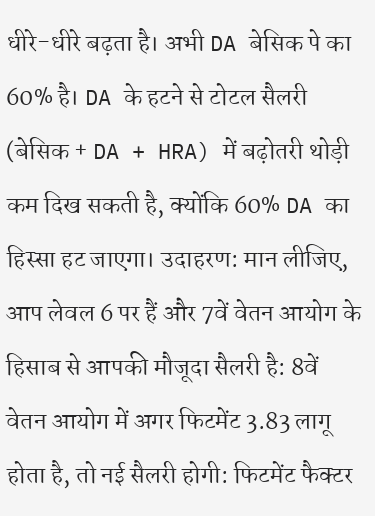धीरे-धीरे बढ़ता है। अभी DA बेसिक पे का 60% है। DA के हटने से टोटल सैलरी (बेसिक + DA + HRA) में बढ़ोतरी थोड़ी कम दिख सकती है, क्योंकि 60% DA का हिस्सा हट जाएगा। उदाहरण: मान लीजिए, आप लेवल 6 पर हैं और 7वें वेतन आयोग के हिसाब से आपकी मौजूदा सैलरी है: 8वें वेतन आयोग में अगर फिटमेंट 3.83 लागू होता है, तो नई सैलरी होगी: फिटमेंट फैक्टर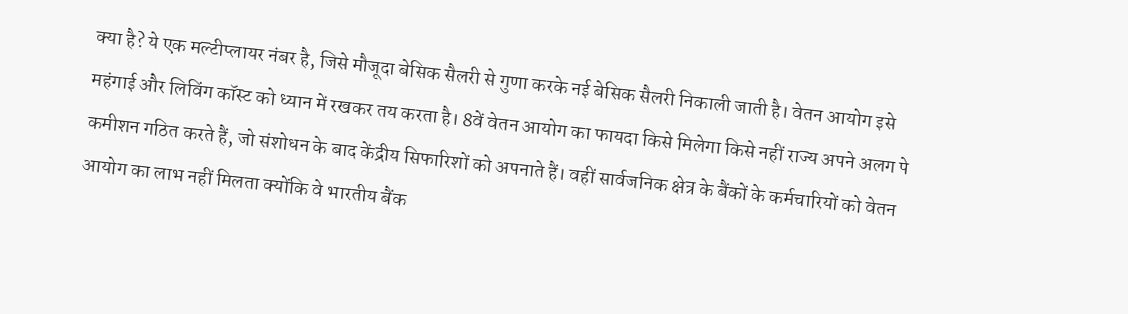क्या है? ये एक मल्टीप्लायर नंबर है, जिसे मौजूदा बेसिक सैलरी से गुणा करके नई बेसिक सैलरी निकाली जाती है। वेतन आयोग इसे महंगाई और लिविंग कॉस्ट को ध्यान में रखकर तय करता है। 8वें वेतन आयोग का फायदा किसे मिलेगा किसे नहीं राज्य अपने अलग पे कमीशन गठित करते हैं, जो संशोधन के बाद केंद्रीय सिफारिशों को अपनाते हैं। वहीं सार्वजनिक क्षेत्र के बैंकों के कर्मचारियों को वेतन आयोग का लाभ नहीं मिलता क्योंकि वे भारतीय बैंक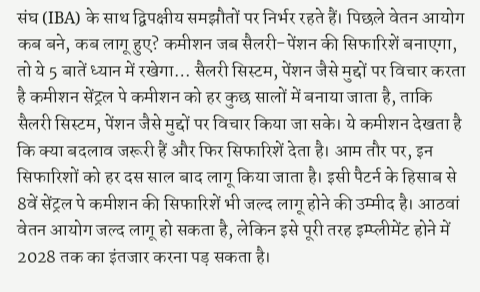संघ (IBA) के साथ द्विपक्षीय समझौतों पर निर्भर रहते हैं। पिछले वेतन आयोग कब बने, कब लागू हुए? कमीशन जब सैलरी-पेंशन की सिफारिशें बनाएगा, तो ये 5 बातें ध्यान में रखेगा… सैलरी सिस्टम, पेंशन जैसे मुद्दों पर विचार करता है कमीशन सेंट्रल पे कमीशन को हर कुछ सालों में बनाया जाता है, ताकि सैलरी सिस्टम, पेंशन जैसे मुद्दों पर विचार किया जा सके। ये कमीशन देखता है कि क्या बदलाव जरूरी हैं और फिर सिफारिशें देता है। आम तौर पर, इन सिफारिशों को हर दस साल बाद लागू किया जाता है। इसी पैटर्न के हिसाब से 8वें सेंट्रल पे कमीशन की सिफारिशें भी जल्द लागू होने की उम्मीद है। आठवां वेतन आयोग जल्द लागू हो सकता है, लेकिन इसे पूरी तरह इम्प्लीमेंट होने में 2028 तक का इंतजार करना पड़ सकता है।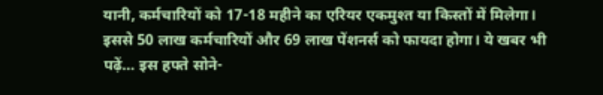यानी, कर्मचारियों को 17-18 महीने का एरियर एकमुश्त या किस्तों में मिलेगा। इससे 50 लाख कर्मचारियों और 69 लाख पेंशनर्स को फायदा होगा। ये खबर भी पढ़ें… इस हफ्ते सोने-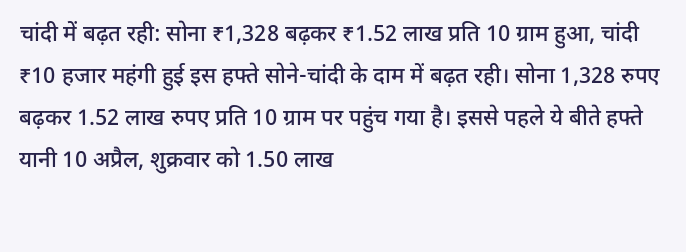चांदी में बढ़त रही: सोना ₹1,328 बढ़कर ₹1.52 लाख प्रति 10 ग्राम हुआ, चांदी ₹10 हजार महंगी हुई इस हफ्ते सोने-चांदी के दाम में बढ़त रही। सोना 1,328 रुपए बढ़कर 1.52 लाख रुपए प्रति 10 ग्राम पर पहुंच गया है। इससे पहले ये बीते हफ्ते यानी 10 अप्रैल, शुक्रवार को 1.50 लाख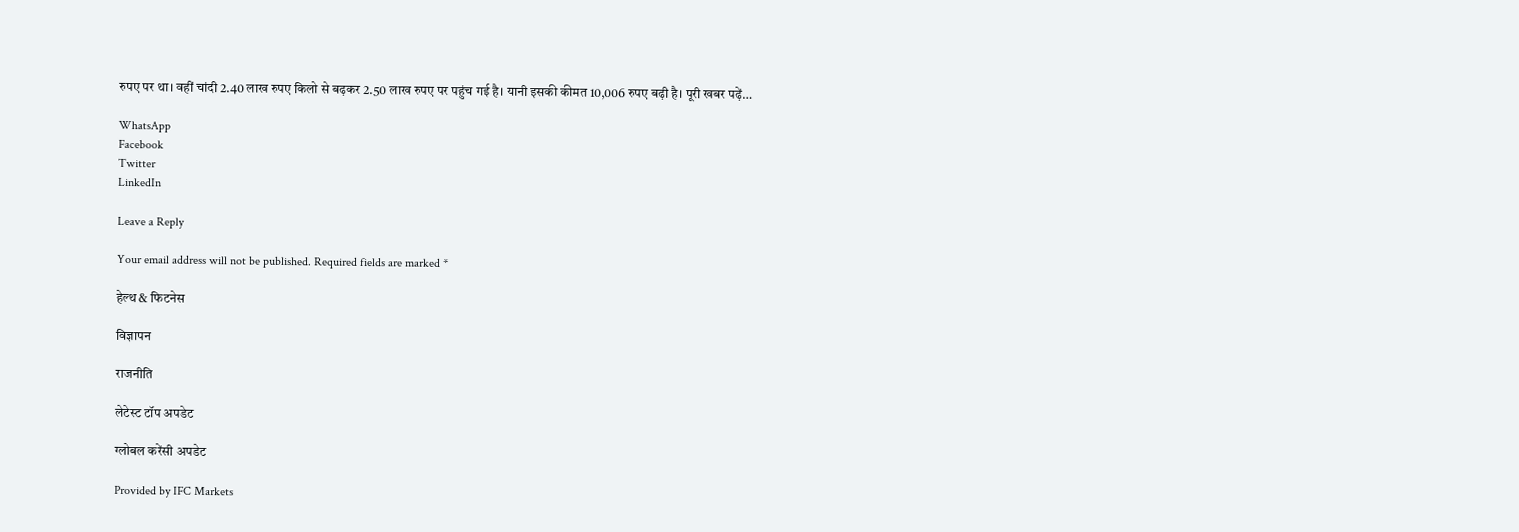रुपए पर था। वहीं चांदी 2.40 लाख रुपए किलो से बढ़कर 2.50 लाख रुपए पर पहुंच गई है। यानी इसकी कीमत 10,006 रुपए बढ़ी है। पूरी खबर पढ़ें…

WhatsApp
Facebook
Twitter
LinkedIn

Leave a Reply

Your email address will not be published. Required fields are marked *

हेल्थ & फिटनेस

विज्ञापन

राजनीति

लेटेस्ट टॉप अपडेट

ग्लोबल करेंसी अपडेट

Provided by IFC Markets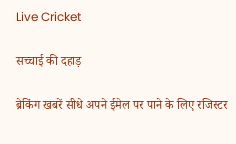Live Cricket

सच्चाई की दहाड़

ब्रेकिंग खबरें सीधे अपने ईमेल पर पाने के लिए रजिस्टर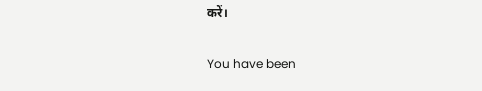करें।

You have been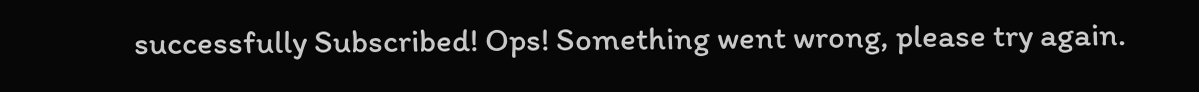successfully Subscribed! Ops! Something went wrong, please try again.